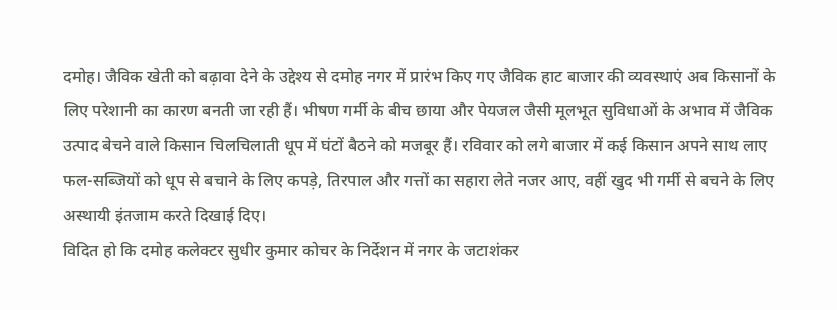दमोह। जैविक खेती को बढ़ावा देने के उद्देश्य से दमोह नगर में प्रारंभ किए गए जैविक हाट बाजार की व्यवस्थाएं अब किसानों के लिए परेशानी का कारण बनती जा रही हैं। भीषण गर्मी के बीच छाया और पेयजल जैसी मूलभूत सुविधाओं के अभाव में जैविक उत्पाद बेचने वाले किसान चिलचिलाती धूप में घंटों बैठने को मजबूर हैं। रविवार को लगे बाजार में कई किसान अपने साथ लाए फल-सब्जियों को धूप से बचाने के लिए कपड़े, तिरपाल और गत्तों का सहारा लेते नजर आए, वहीं खुद भी गर्मी से बचने के लिए अस्थायी इंतजाम करते दिखाई दिए।
विदित हो कि दमोह कलेक्टर सुधीर कुमार कोचर के निर्देशन में नगर के जटाशंकर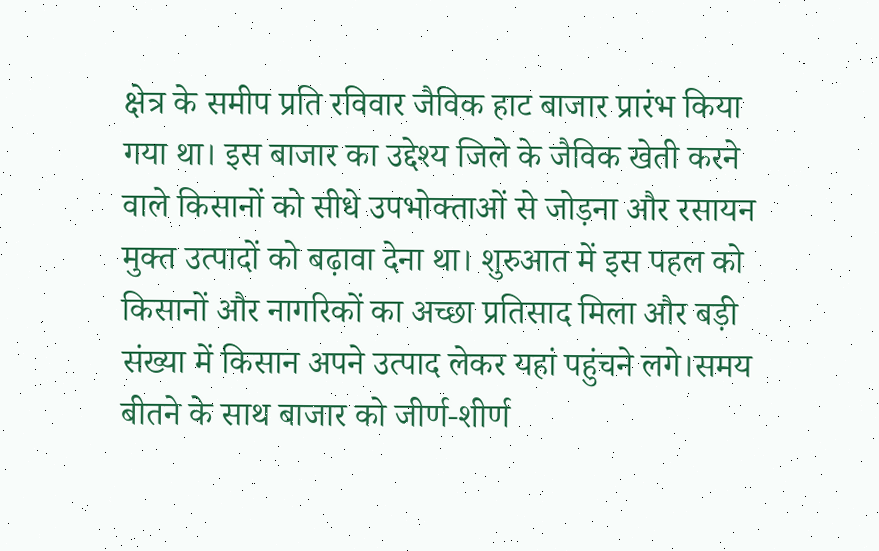क्षेत्र के समीप प्रति रविवार जैविक हाट बाजार प्रारंभ किया गया था। इस बाजार का उद्देश्य जिले के जैविक खेती करने वाले किसानों को सीधे उपभोक्ताओं से जोड़ना और रसायन मुक्त उत्पादों को बढ़ावा देना था। शुरुआत में इस पहल को किसानों और नागरिकों का अच्छा प्रतिसाद मिला और बड़ी संख्या में किसान अपने उत्पाद लेकर यहां पहुंचने लगे।समय बीतने के साथ बाजार को जीर्ण-शीर्ण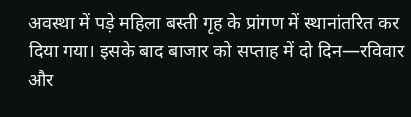अवस्था में पड़े महिला बस्ती गृह के प्रांगण में स्थानांतरित कर दिया गया। इसके बाद बाजार को सप्ताह में दो दिन—रविवार और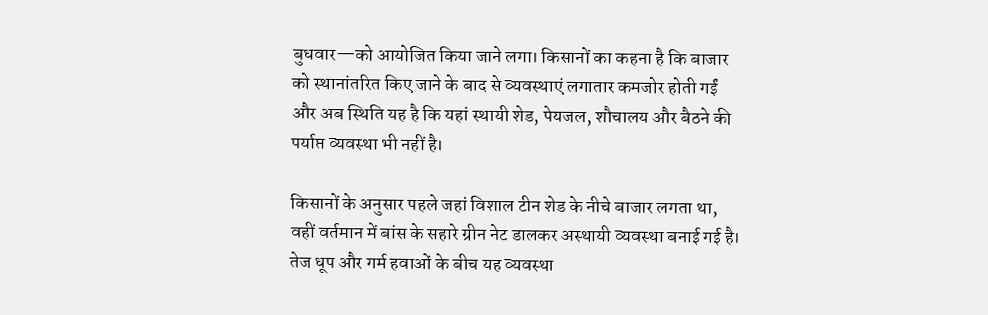बुधवार—को आयोजित किया जाने लगा। किसानों का कहना है कि बाजार को स्थानांतरित किए जाने के बाद से व्यवस्थाएं लगातार कमजोर होती गईं और अब स्थिति यह है कि यहां स्थायी शेड, पेयजल, शौचालय और बैठने की पर्याप्त व्यवस्था भी नहीं है।

किसानों के अनुसार पहले जहां विशाल टीन शेड के नीचे बाजार लगता था, वहीं वर्तमान में बांस के सहारे ग्रीन नेट डालकर अस्थायी व्यवस्था बनाई गई है। तेज धूप और गर्म हवाओं के बीच यह व्यवस्था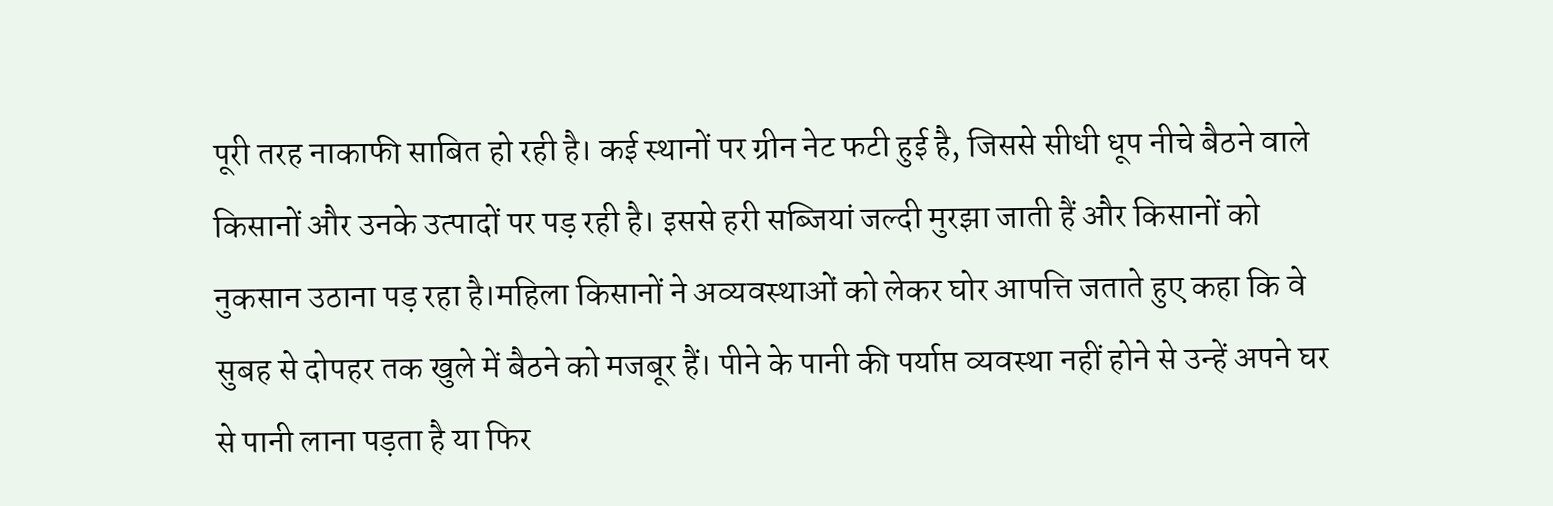पूरी तरह नाकाफी साबित हो रही है। कई स्थानों पर ग्रीन नेट फटी हुई है, जिससे सीधी धूप नीचे बैठने वाले किसानों और उनके उत्पादों पर पड़ रही है। इससे हरी सब्जियां जल्दी मुरझा जाती हैं और किसानों को नुकसान उठाना पड़ रहा है।महिला किसानों ने अव्यवस्थाओं को लेकर घोर आपत्ति जताते हुए कहा कि वे सुबह से दोपहर तक खुले में बैठने को मजबूर हैं। पीने के पानी की पर्याप्त व्यवस्था नहीं होने से उन्हें अपने घर से पानी लाना पड़ता है या फिर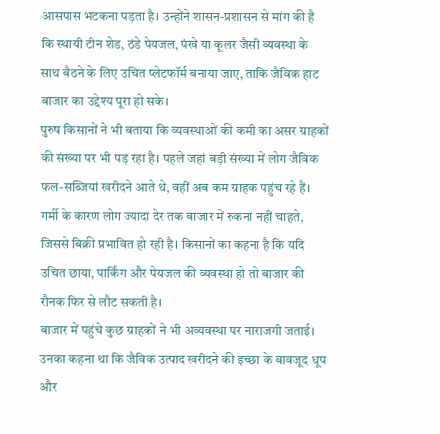आसपास भटकना पड़ता है। उन्होंने शासन-प्रशासन से मांग की है कि स्थायी टीन शेड, ठंडे पेयजल, पंखे या कूलर जैसी व्यवस्था के साथ बैठने के लिए उचित प्लेटफॉर्म बनाया जाए, ताकि जैविक हाट बाजार का उद्देश्य पूरा हो सके।
पुरुष किसानों ने भी बताया कि व्यवस्थाओं की कमी का असर ग्राहकों की संख्या पर भी पड़ रहा है। पहले जहां बड़ी संख्या में लोग जैविक फल-सब्जियां खरीदने आते थे, वहीं अब कम ग्राहक पहुंच रहे हैं। गर्मी के कारण लोग ज्यादा देर तक बाजार में रुकना नहीं चाहते, जिससे बिक्री प्रभावित हो रही है। किसानों का कहना है कि यदि उचित छाया, पार्किंग और पेयजल की व्यवस्था हो तो बाजार की रौनक फिर से लौट सकती है।
बाजार में पहुंचे कुछ ग्राहकों ने भी अव्यवस्था पर नाराजगी जताई। उनका कहना था कि जैविक उत्पाद खरीदने की इच्छा के बावजूद धूप और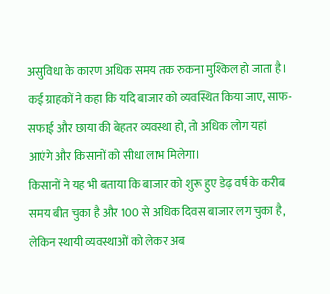असुविधा के कारण अधिक समय तक रुकना मुश्किल हो जाता है। कई ग्राहकों ने कहा कि यदि बाजार को व्यवस्थित किया जाए, साफ-सफाई और छाया की बेहतर व्यवस्था हो, तो अधिक लोग यहां आएंगे और किसानों को सीधा लाभ मिलेगा।
किसानों ने यह भी बताया कि बाजार को शुरू हुए डेढ़ वर्ष के करीब समय बीत चुका है और 100 से अधिक दिवस बाजार लग चुका है, लेकिन स्थायी व्यवस्थाओं को लेकर अब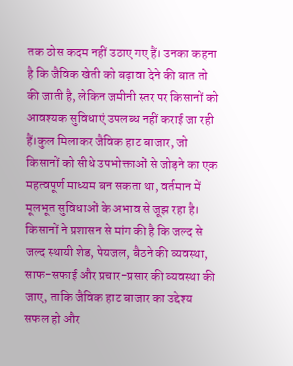तक ठोस कदम नहीं उठाए गए हैं। उनका कहना है कि जैविक खेती को बढ़ावा देने की बात तो की जाती है, लेकिन जमीनी स्तर पर किसानों को आवश्यक सुविधाएं उपलब्ध नहीं कराई जा रही हैं।कुल मिलाकर जैविक हाट बाजार, जो किसानों को सीधे उपभोक्ताओं से जोड़ने का एक महत्वपूर्ण माध्यम बन सकता था, वर्तमान में मूलभूत सुविधाओं के अभाव से जूझ रहा है। किसानों ने प्रशासन से मांग की है कि जल्द से जल्द स्थायी शेड, पेयजल, बैठने की व्यवस्था, साफ-सफाई और प्रचार-प्रसार की व्यवस्था की जाए, ताकि जैविक हाट बाजार का उद्देश्य सफल हो और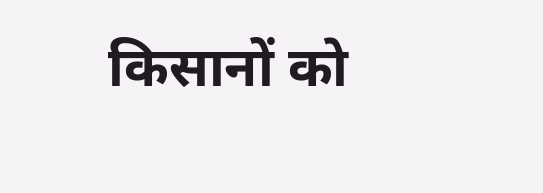किसानों को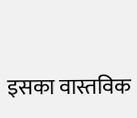इसका वास्तविक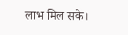लाभ मिल सके।